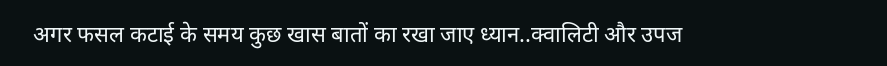अगर फसल कटाई के समय कुछ खास बातों का रखा जाए ध्यान..क्वालिटी और उपज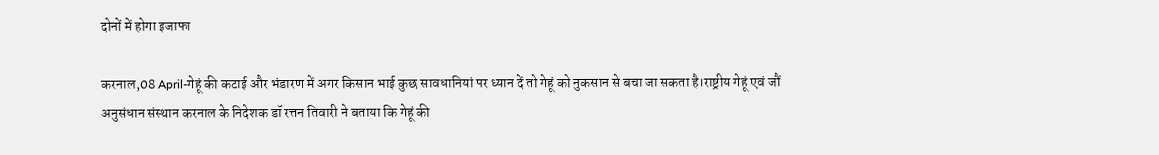दोनों में होगा इजाफा

करनाल,08 April-गेहूं की कटाई और भंडारण में अगर किसान भाई कुछ सावधानियां पर ध्यान दें तो गेहूं को नुकसान से बचा जा सकता है।राष्ट्रीय गेहूं एवं जौं अनुसंधान संस्थान करनाल के निदेशक डॉ रत्तन तिवारी ने बताया कि गेहूं की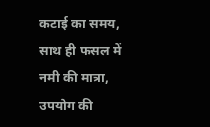कटाई का समय, साथ ही फसल में नमी की मात्रा, उपयोग की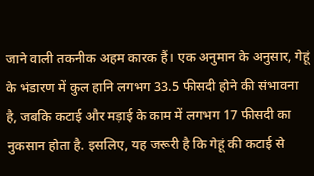जाने वाली तकनीक अहम कारक हैं। एक अनुमान के अनुसार, गेहूं के भंडारण में कुल हानि लगभग 33.5 फीसदी होने की संभावना है, जबकि कटाई और मड़ाई के काम में लगभग 17 फीसदी का नुकसान होता है. इसलिए, यह जरूरी है कि गेहूं की कटाई से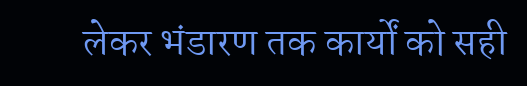लेकर भंडारण तक कार्यों को सही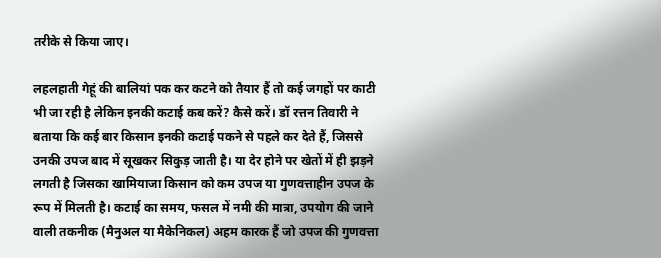तरीके से किया जाए।

लहलहाती गेहूं की बालियां पक कर कटने को तैयार हैं तो कई जगहों पर काटी भी जा रही है लेकिन इनकी कटाई कब करें? कैसे करें। डॉ रत्तन तिवारी ने बताया कि कई बार किसान इनकी कटाई पकने से पहले कर देते हैं, जिससे उनकी उपज बाद में सूखकर सिकुड़ जाती है। या देर होने पर खेतों में ही झड़ने लगती है जिसका खामियाजा किसान को कम उपज या गुणवत्ताहीन उपज के रूप में मिलती है। कटाई का समय, फसल में नमी की मात्रा, उपयोग की जाने वाली तकनीक (मैनुअल या मैकेनिकल) अहम कारक हैं जो उपज की गुणवत्ता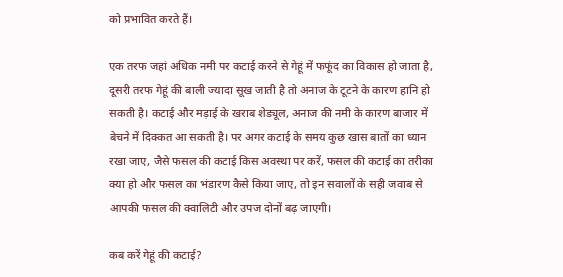को प्रभावित करते हैं।

एक तरफ जहां अधिक नमी पर कटाई करने से गेहूं में फफूंद का विकास हो जाता है, दूसरी तरफ गेहूं की बाली ज्यादा सूख जाती है तो अनाज के टूटने के कारण हानि हो सकती है। कटाई और मड़ाई के खराब शेड्यूल, अनाज की नमी के कारण बाजार में बेचने में दिक्कत आ सकती है। पर अगर कटाई के समय कुछ खास बातों का ध्यान रखा जाए, जैसे फसल की कटाई किस अवस्था पर करें, फसल की कटाई का तरीका क्या हो और फसल का भंडारण कैसे किया जाए, तो इन सवालों के सही जवाब से आपकी फसल की क्वालिटी और उपज दोनों बढ़ जाएगी।

कब करें गेहूं की कटाई?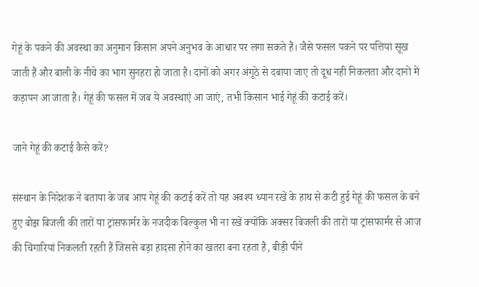गेहूं के पकने की अवस्था का अनुमान किसान अपने अनुभव के आधार पर लगा सकते हैं। जैसे फसल पकने पर पत्तियां सूख जाती हैं और बाली के नीचे का भाग सुनहरा हो जाता है। दानों को अगर अंगूठे से दबाया जाए तो दूध नहीं निकलता और दानों में कड़ापन आ जाता है। गेहूं की फसल में जब ये अवस्थाएं आ जाएं, तभी किसान भाई गेहूं की कटाई करें।

जाने गेहूं की कटाई कैसे करें?

संस्थान के निदेशक ने बताया के जब आप गेहूं की कटाई करें तो यह अवश्य ध्यान रखें के हाथ से कटी हुई गेहूं की फसल के बने हुए बोझ बिजली की तारों या ट्रांसफार्मर के नजदीक बिल्कुल भी ना रखें क्योंकि अक्सर बिजली की तारों या ट्रांसफार्मर से आज की चिंगारियां निकलती रहती हैं जिससे बड़ा हादसा होने का खतरा बना रहता है, बीड़ी पीने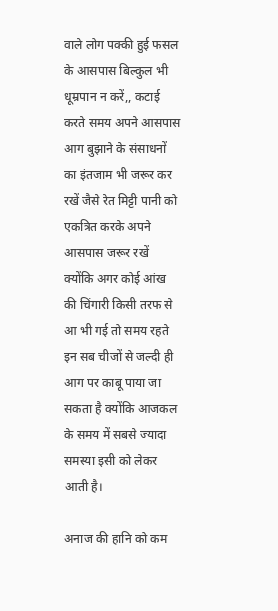वाले लोग पक्की हुई फसल के आसपास बिल्कुल भी धूम्रपान न करें,, कटाई करते समय अपने आसपास आग बुझाने के संसाधनों का इंतजाम भी जरूर कर रखें जैसे रेत मिट्टी पानी को एकत्रित करके अपने आसपास जरूर रखें क्योंकि अगर कोई आंख की चिंगारी किसी तरफ से आ भी गई तो समय रहते इन सब चीजों से जल्दी ही आग पर काबू पाया जा सकता है क्योंकि आजकल के समय में सबसे ज्यादा समस्या इसी को लेकर आती है।

अनाज की हानि को कम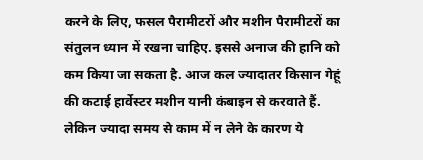करने के लिए, फसल पैरामीटरों और मशीन पैरामीटरों का संतुलन ध्यान में रखना चाहिए. इससे अनाज की हानि को कम किया जा सकता है. आज कल ज्यादातर किसान गेहूं की कटाई हार्वेस्टर मशीन यानी कंबाइन से करवाते हैं. लेकिन ज्यादा समय से काम में न लेने के कारण ये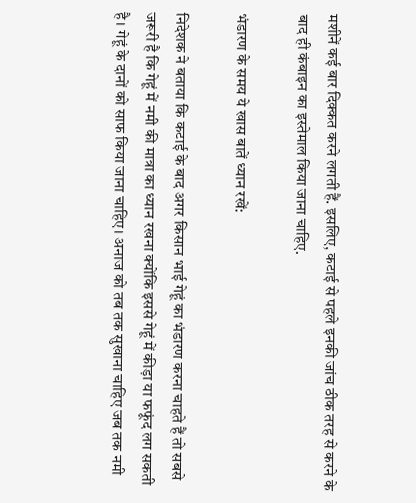मशीनें कई बार दिक्कत करने लगती हैं. इसलिए, कटाई से पहले इनकी जांच ठीक तरह से करने के बाद ही कंबाइन का इस्तेमाल किया जाना चाहिए.

भंडारण के समय ये खास बातें ध्यान रखें:

निदेशक ने बताया कि कटाई के बाद अगर किसान भाई गेहूं का भंडारण करना चाहते हैं तो सबसे जरूरी है कि गेहूं में नमी की मात्रा का ध्यान रखना क्योंकि इससे गेहूं में कीड़ा या फफूंद लग सकती है। गेहूं के दानों को साफ किया जाना चाहिए। अनाज को तब तक सुखाना चाहिए जब तक नमी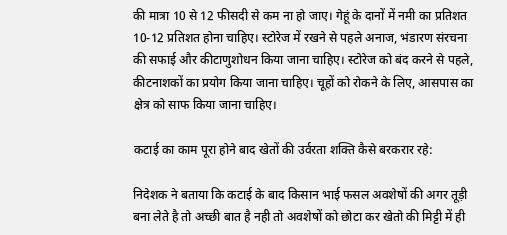की मात्रा 10 से 12 फीसदी से कम ना हो जाए। गेहूं के दानों में नमी का प्रतिशत 10-12 प्रतिशत होना चाहिए। स्टोरेज में रखने से पहले अनाज, भंडारण संरचना की सफाई और कीटाणुशोधन किया जाना चाहिए। स्टोरेज को बंद करने से पहले, कीटनाशकों का प्रयोग किया जाना चाहिए। चूहों को रोकने के लिए, आसपास का क्षेत्र को साफ किया जाना चाहिए।

कटाई का काम पूरा होने बाद खेतों की उर्वरता शक्ति कैसे बरकरार रहे:

निदेशक ने बताया कि कटाई के बाद किसान भाई फसल अवशेषों की अगर तूड़ी बना लेते है तो अच्छी बात है नही तो अवशेषों को छोटा कर खेतो की मिट्टी में ही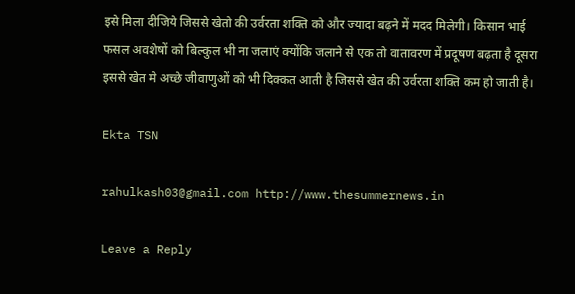इसे मिला दीजिये जिससे खेतो की उर्वरता शक्ति को और ज्यादा बढ़ने में मदद मिलेगी। किसान भाई फसल अवशेषों को बिल्कुल भी ना जलाएं क्योंकि जलाने से एक तो वातावरण में प्रदूषण बढ़ता है दूसरा इससे खेत मे अच्छे जीवाणुओं को भी दिक्कत आती है जिससे खेत की उर्वरता शक्ति कम हो जाती है।

Ekta TSN

rahulkash03@gmail.com http://www.thesummernews.in

Leave a Reply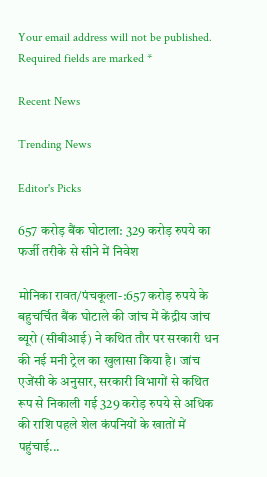Your email address will not be published. Required fields are marked *

Recent News

Trending News

Editor's Picks

657 करोड़ बैंक घोटाला: 329 करोड़ रुपये का फर्जी तरीके से सीने में निवेश

मोनिका रावत/पंचकूला-:657 करोड़ रुपये के बहुचर्चित बैंक घोटाले की जांच में केंद्रीय जांच ब्यूरो (सीबीआई) ने कथित तौर पर सरकारी धन की नई मनी ट्रेल का खुलासा किया है। जांच एजेंसी के अनुसार, सरकारी विभागों से कथित रूप से निकाली गई 329 करोड़ रुपये से अधिक की राशि पहले शेल कंपनियों के खातों में पहुंचाई...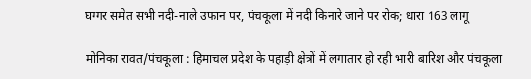घग्गर समेत सभी नदी-नाले उफान पर, पंचकूला में नदी किनारे जाने पर रोक; धारा 163 लागू

मोनिका रावत/पंचकूला : हिमाचल प्रदेश के पहाड़ी क्षेत्रों में लगातार हो रही भारी बारिश और पंचकूला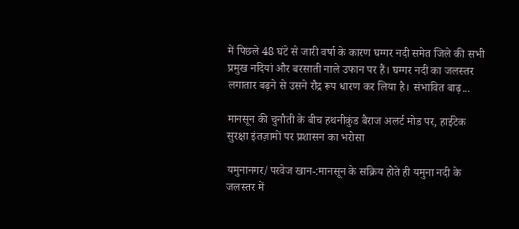में पिछले 48 घंटे से जारी वर्षा के कारण घग्गर नदी समेत जिले की सभी प्रमुख नदियां और बरसाती नाले उफान पर हैं। घग्गर नदी का जलस्तर लगातार बढ़ने से उसने रौद्र रूप धारण कर लिया है। संभावित बाढ़...

मानसून की चुनौती के बीच हथनीकुंड बैराज अलर्ट मोड पर, हाईटेक सुरक्षा इंतज़ामों पर प्रशासन का भरोसा

यमुनानगर/परवेज खान-:मानसून के सक्रिय होते ही यमुना नदी के जलस्तर में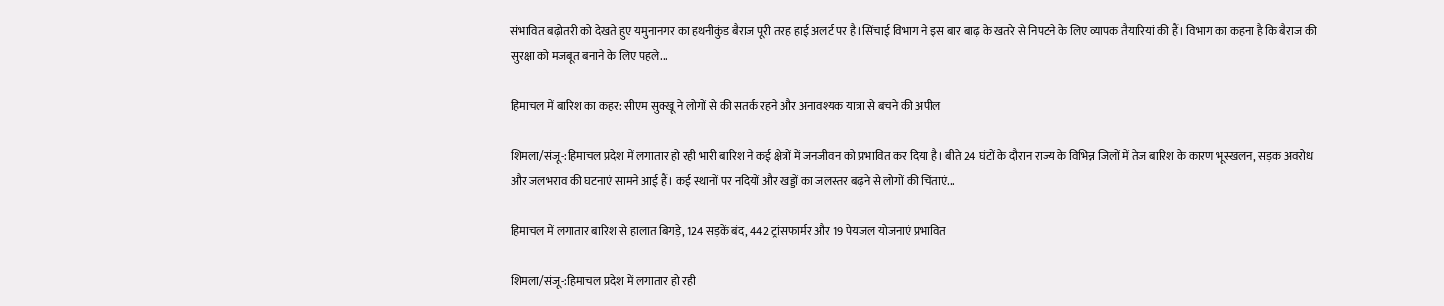संभावित बढ़ोतरी को देखते हुए यमुनानगर का हथनीकुंड बैराज पूरी तरह हाई अलर्ट पर है।सिंचाई विभाग ने इस बार बाढ़ के खतरे से निपटने के लिए व्यापक तैयारियां की हैं। विभाग का कहना है कि बैराज की सुरक्षा को मजबूत बनाने के लिए पहले...

हिमाचल में बारिश का कहर: सीएम सुक्खू ने लोगों से की सतर्क रहने और अनावश्यक यात्रा से बचने की अपील

शिमला/संजू-:हिमाचल प्रदेश में लगातार हो रही भारी बारिश ने कई क्षेत्रों में जनजीवन को प्रभावित कर दिया है। बीते 24 घंटों के दौरान राज्य के विभिन्न जिलों में तेज बारिश के कारण भूस्खलन, सड़क अवरोध और जलभराव की घटनाएं सामने आई हैं। कई स्थानों पर नदियों और खड्डों का जलस्तर बढ़ने से लोगों की चिंताएं...

हिमाचल में लगातार बारिश से हालात बिगड़े, 124 सड़कें बंद, 442 ट्रांसफार्मर और 19 पेयजल योजनाएं प्रभावित

शिमला/संजू-:हिमाचल प्रदेश में लगातार हो रही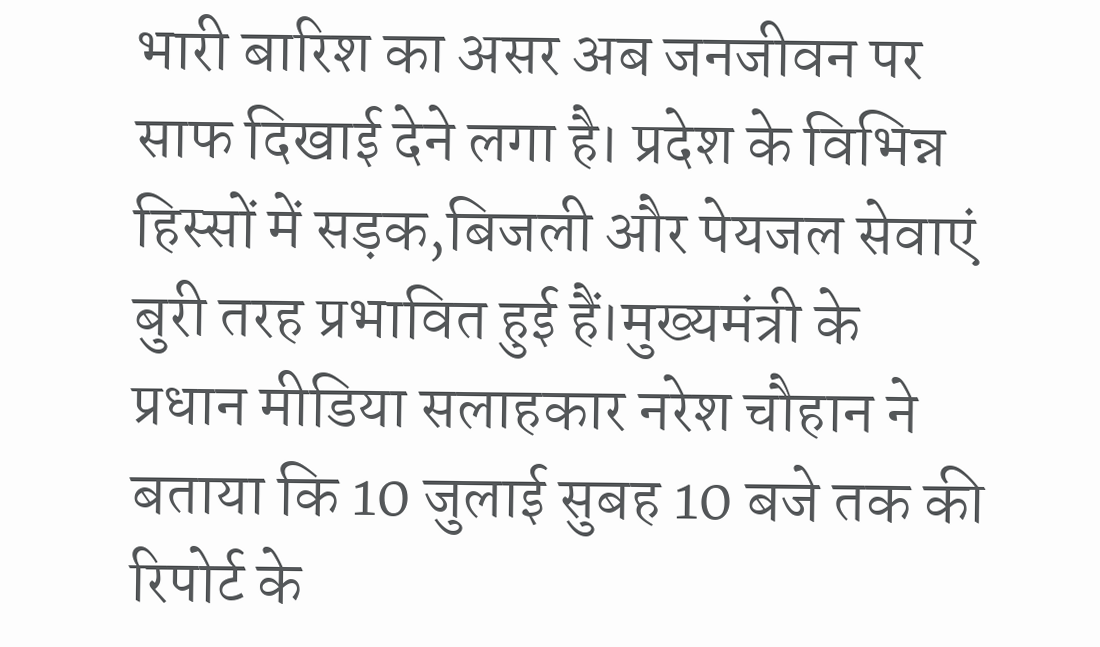भारी बारिश का असर अब जनजीवन पर साफ दिखाई देने लगा है। प्रदेश के विभिन्न हिस्सों में सड़क,बिजली और पेयजल सेवाएं बुरी तरह प्रभावित हुई हैं।मुख्यमंत्री के प्रधान मीडिया सलाहकार नरेश चौहान ने बताया कि 10 जुलाई सुबह 10 बजे तक की रिपोर्ट के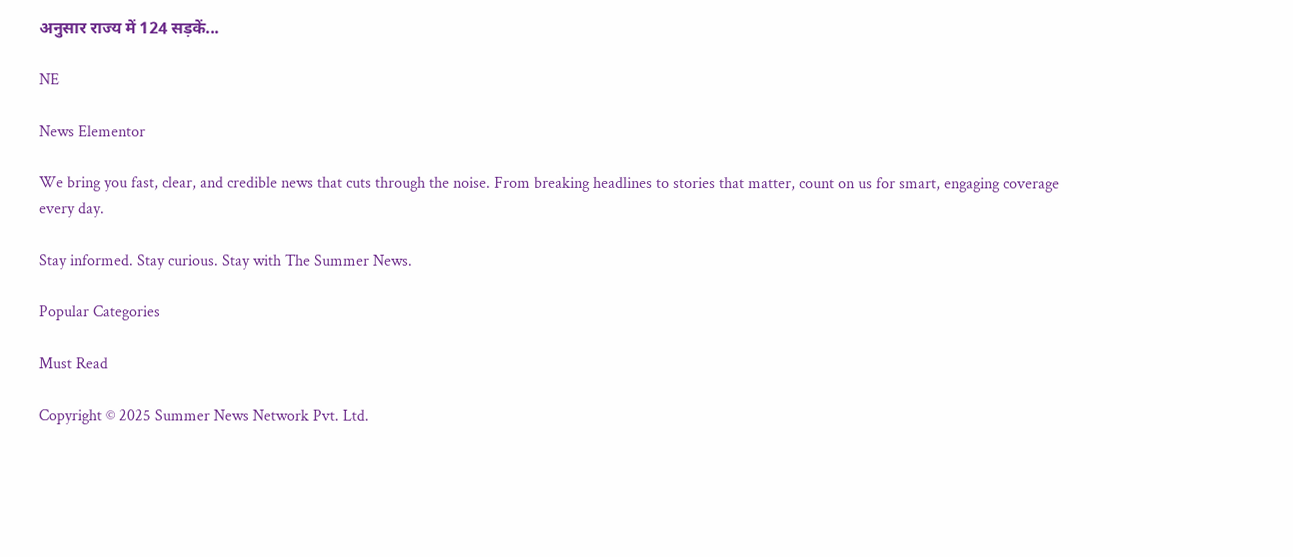अनुसार राज्य में 124 सड़कें...

NE

News Elementor

We bring you fast, clear, and credible news that cuts through the noise. From breaking headlines to stories that matter, count on us for smart, engaging coverage every day.

Stay informed. Stay curious. Stay with The Summer News.

Popular Categories

Must Read

Copyright © 2025 Summer News Network Pvt. Ltd.